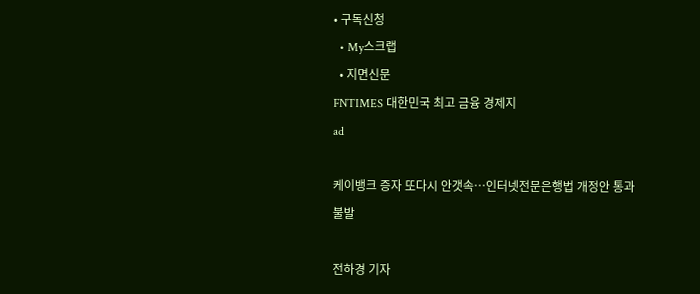• 구독신청
  • My스크랩
  • 지면신문
FNTIMES 대한민국 최고 금융 경제지
ad

케이뱅크 증자 또다시 안갯속…인터넷전문은행법 개정안 통과 불발

전하경 기자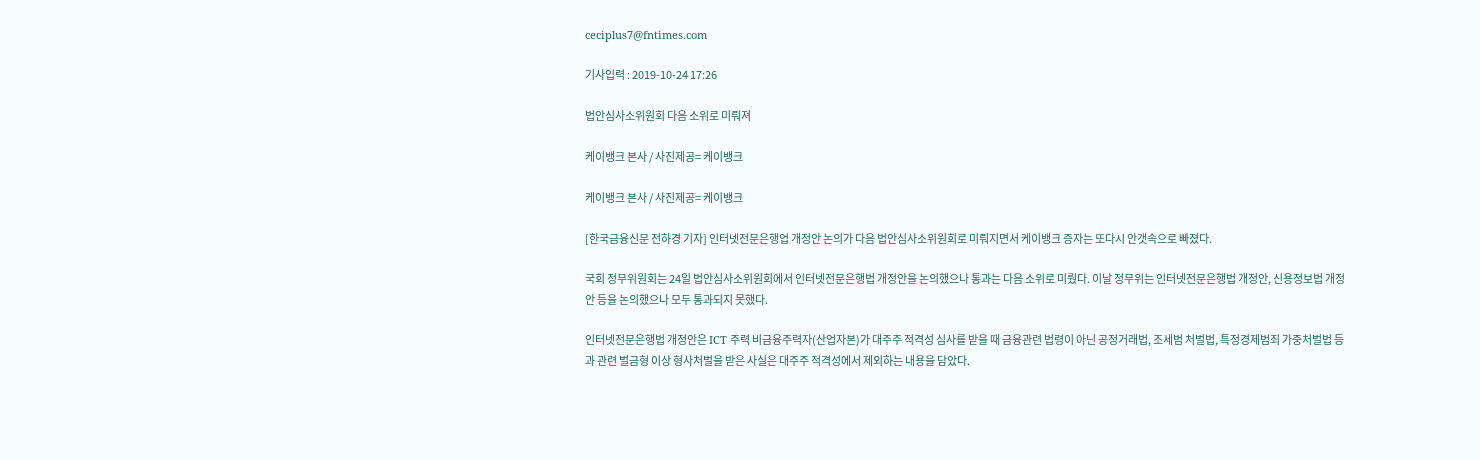ceciplus7@fntimes.com

기사입력 : 2019-10-24 17:26

법안심사소위원회 다음 소위로 미뤄져

케이뱅크 본사 / 사진제공= 케이뱅크

케이뱅크 본사 / 사진제공= 케이뱅크

[한국금융신문 전하경 기자] 인터넷전문은행업 개정안 논의가 다음 법안심사소위원회로 미뤄지면서 케이뱅크 증자는 또다시 안갯속으로 빠졌다.

국회 정무위원회는 24일 법안심사소위원회에서 인터넷전문은행법 개정안을 논의했으나 통과는 다음 소위로 미뤘다. 이날 정무위는 인터넷전문은행법 개정안, 신용정보법 개정안 등을 논의했으나 모두 통과되지 못했다.

인터넷전문은행법 개정안은 ICT 주력 비금융주력자(산업자본)가 대주주 적격성 심사를 받을 때 금융관련 법령이 아닌 공정거래법, 조세범 처벌법, 특정경제범죄 가중처벌법 등과 관련 벌금형 이상 형사처벌을 받은 사실은 대주주 적격성에서 제외하는 내용을 담았다.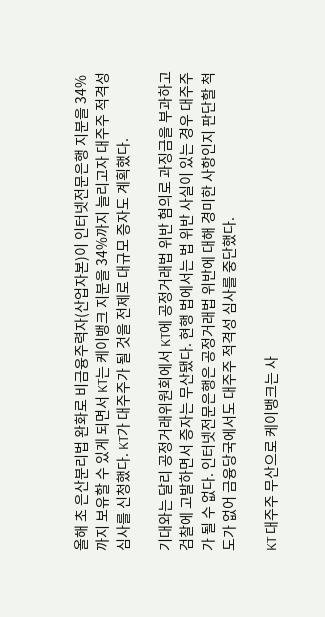올해 초 은산분리법 완화로 비금융주력자(산업자본)이 인터넷전문은행 지분을 34%까지 보유할 수 있게 되면서 KT는 케이뱅크 지분을 34%까지 늘리고자 대주주 적격성 심사를 신청했다. KT가 대주주가 될 것을 전제로 대규모 증자도 계획했다.

기대와는 달리 공정거래위원회에서 KT에 공정거래법 위반 혐의로 과징금을 부과하고 검찰에 고발하면서 증자는 무산됐다. 현행 법에서는 법 위반 사실이 있는 경우 대주주가 될 수 없다. 인터넷전문은행은 공정거래법 위반에 대해 경미한 사항인지 판단할 척도가 없어 금융당국에서도 대주주 적격성 심사를 중단했다.

KT 대주주 무산으로 케이뱅크는 사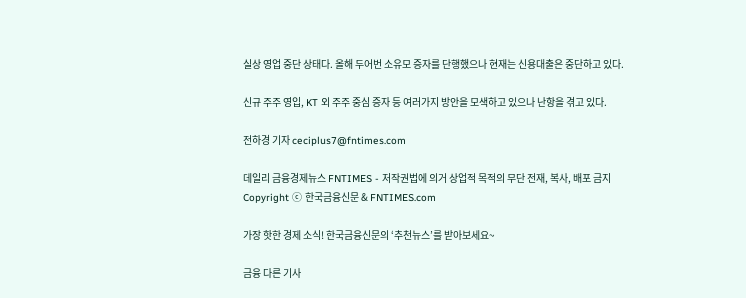실상 영업 중단 상태다. 올해 두어번 소유모 증자를 단행했으나 현재는 신용대출은 중단하고 있다.

신규 주주 영입, KT 외 주주 중심 증자 등 여러가지 방안을 모색하고 있으나 난항을 겪고 있다.

전하경 기자 ceciplus7@fntimes.com

데일리 금융경제뉴스 FNTIMES - 저작권법에 의거 상업적 목적의 무단 전재, 복사, 배포 금지
Copyright ⓒ 한국금융신문 & FNTIMES.com

가장 핫한 경제 소식! 한국금융신문의 ‘추천뉴스’를 받아보세요~

금융 다른 기사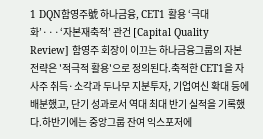1 DQN함영주號 하나금융, CET1 활용 ‘극대화’···‘자본재축적’ 관건 [Capital Quality Review] 함영주 회장이 이끄는 하나금융그룹의 자본 전략은 '적극적 활용'으로 정의된다.축적한 CET1을 자사주 취득·소각과 두나무 지분투자, 기업여신 확대 등에 배분했고, 단기 성과로서 역대 최대 반기 실적을 기록했다.하반기에는 중앙그룹 잔여 익스포저에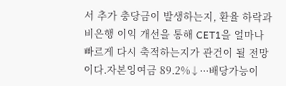서 추가 충당금이 발생하는지, 환율 하락과 비은행 이익 개선을 통해 CET1을 얼마나 빠르게 다시 축적하는지가 관건이 될 전망이다.자본잉여금 89.2%↓···배당가능이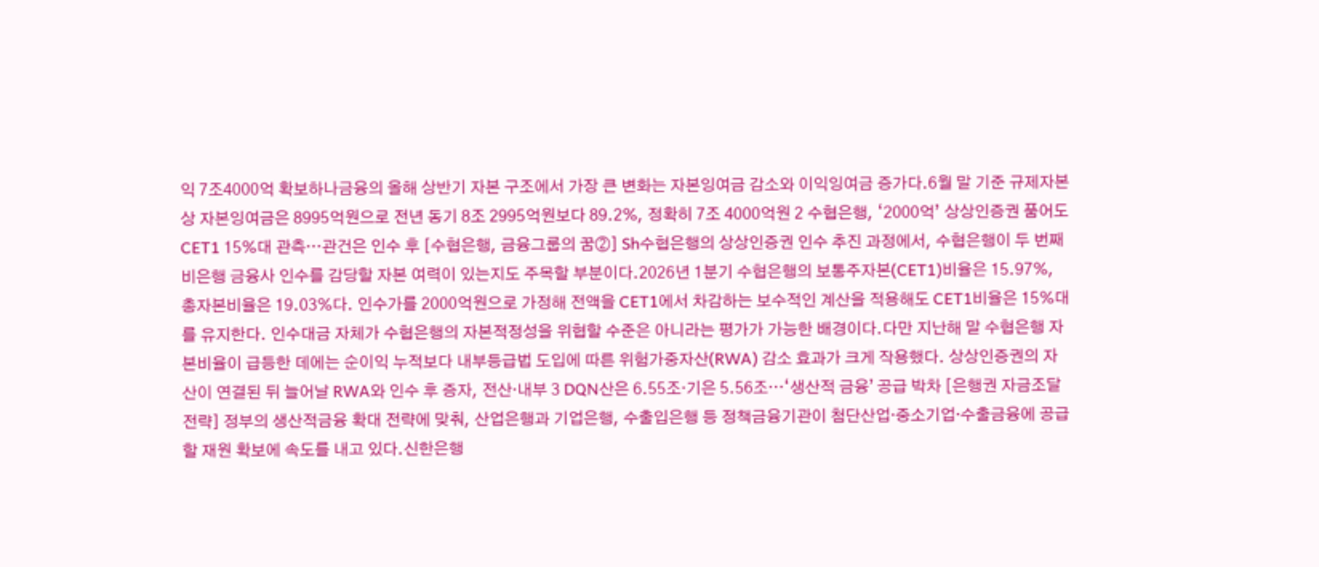익 7조4000억 확보하나금융의 올해 상반기 자본 구조에서 가장 큰 변화는 자본잉여금 감소와 이익잉여금 증가다.6월 말 기준 규제자본상 자본잉여금은 8995억원으로 전년 동기 8조 2995억원보다 89.2%, 정확히 7조 4000억원 2 수협은행, ‘2000억’ 상상인증권 품어도 CET1 15%대 관측…관건은 인수 후 [수협은행, 금융그룹의 꿈②] Sh수협은행의 상상인증권 인수 추진 과정에서, 수협은행이 두 번째 비은행 금융사 인수를 감당할 자본 여력이 있는지도 주목할 부분이다.2026년 1분기 수협은행의 보통주자본(CET1)비율은 15.97%, 총자본비율은 19.03%다. 인수가를 2000억원으로 가정해 전액을 CET1에서 차감하는 보수적인 계산을 적용해도 CET1비율은 15%대를 유지한다. 인수대금 자체가 수협은행의 자본적정성을 위협할 수준은 아니라는 평가가 가능한 배경이다.다만 지난해 말 수협은행 자본비율이 급등한 데에는 순이익 누적보다 내부등급법 도입에 따른 위험가중자산(RWA) 감소 효과가 크게 작용했다. 상상인증권의 자산이 연결된 뒤 늘어날 RWA와 인수 후 증자, 전산·내부 3 DQN산은 6.55조·기은 5.56조…‘생산적 금융ʼ 공급 박차 [은행권 자금조달 전략] 정부의 생산적금융 확대 전략에 맞춰, 산업은행과 기업은행, 수출입은행 등 정책금융기관이 첨단산업·중소기업·수출금융에 공급할 재원 확보에 속도를 내고 있다.신한은행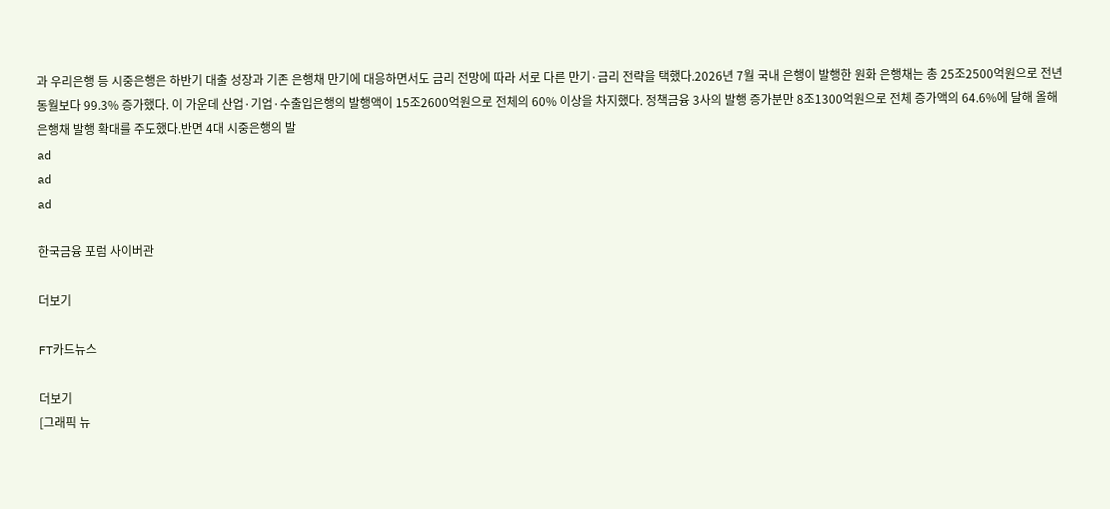과 우리은행 등 시중은행은 하반기 대출 성장과 기존 은행채 만기에 대응하면서도 금리 전망에 따라 서로 다른 만기·금리 전략을 택했다.2026년 7월 국내 은행이 발행한 원화 은행채는 총 25조2500억원으로 전년 동월보다 99.3% 증가했다. 이 가운데 산업·기업·수출입은행의 발행액이 15조2600억원으로 전체의 60% 이상을 차지했다. 정책금융 3사의 발행 증가분만 8조1300억원으로 전체 증가액의 64.6%에 달해 올해 은행채 발행 확대를 주도했다.반면 4대 시중은행의 발
ad
ad
ad

한국금융 포럼 사이버관

더보기

FT카드뉴스

더보기
[그래픽 뉴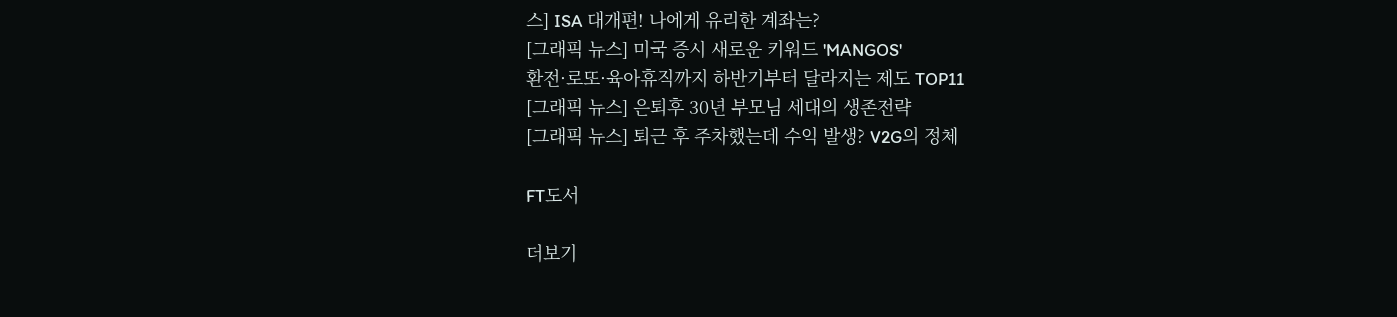스] ISA 대개편! 나에게 유리한 계좌는?
[그래픽 뉴스] 미국 증시 새로운 키워드 'MANGOS'
환전·로또·육아휴직까지 하반기부터 달라지는 제도 TOP11
[그래픽 뉴스] 은퇴후 30년 부모님 세대의 생존전략
[그래픽 뉴스] 퇴근 후 주차했는데 수익 발생? V2G의 정체

FT도서

더보기